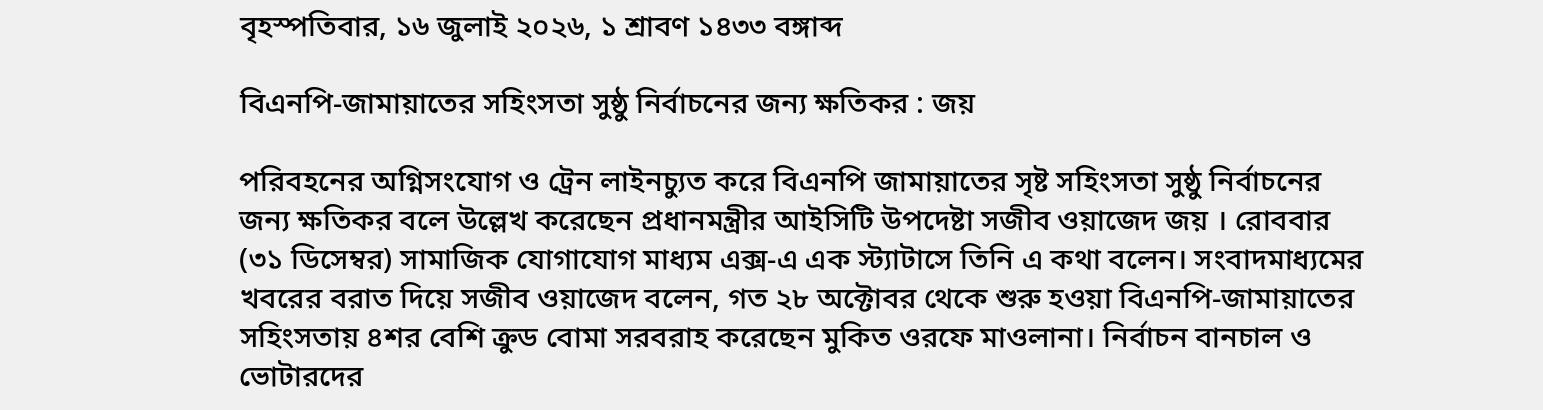বৃহস্পতিবার, ১৬ জুলাই ২০২৬, ১ শ্রাবণ ১৪৩৩ বঙ্গাব্দ

বিএনপি-জামায়াতের সহিংসতা সুষ্ঠু নির্বাচনের জন্য ক্ষতিকর : জয়

পরিবহনের অগ্নিসংযোগ ও ট্রেন লাইনচ্যুত করে বিএনপি জামায়াতের সৃষ্ট সহিংসতা সুষ্ঠু নির্বাচনের জন্য ক্ষতিকর বলে উল্লেখ করেছেন প্রধানমন্ত্রীর আইসিটি উপদেষ্টা সজীব ওয়াজেদ জয় । রোববার (৩১ ডিসেম্বর) সামাজিক যোগাযোগ মাধ্যম এক্স-এ এক স্ট্যাটাসে তিনি এ কথা বলেন। সংবাদমাধ্যমের খবরের বরাত দিয়ে সজীব ওয়াজেদ বলেন, গত ২৮ অক্টোবর থেকে শুরু হওয়া বিএনপি-জামায়াতের সহিংসতায় ৪শর বেশি ক্রুড বোমা সরবরাহ করেছেন মুকিত ওরফে মাওলানা। নির্বাচন বানচাল ও ভোটারদের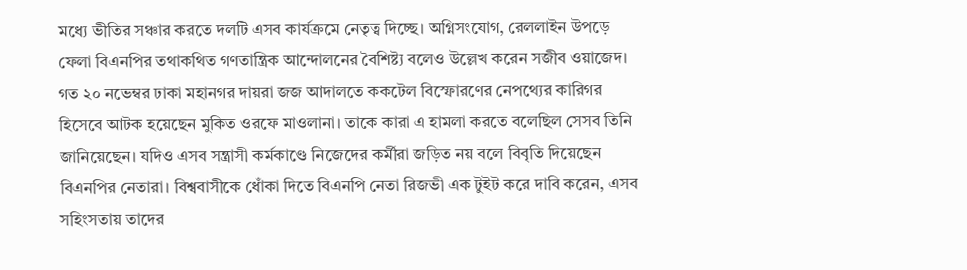মধ্যে ভীতির সঞ্চার করতে দলটি এসব কার্যক্রমে নেতৃত্ব দিচ্ছে। অগ্নিসংযোগ, রেললাইন উপড়ে ফেলা বিএনপির তথাকথিত গণতান্ত্রিক আন্দোলনের বৈশিষ্ট্য বলেও উল্লেখ করেন সজীব ওয়াজেদ। গত ২০ নভেম্বর ঢাকা মহানগর দায়রা জজ আদালতে ককটেল বিস্ফোরণের নেপথ্যের কারিগর হিসেবে আটক হয়েছেন মুকিত ওরফে মাওলানা। তাকে কারা এ হামলা করতে বলেছিল সেসব তিনি জানিয়েছেন। যদিও এসব সন্ত্রাসী কর্মকাণ্ডে নিজেদের কর্মীরা জড়িত নয় বলে বিবৃতি দিয়েছেন বিএনপির নেতারা। বিশ্ববাসীকে ধোঁকা দিতে বিএনপি নেতা রিজভী এক টুইট করে দাবি করেন, এসব সহিংসতায় তাদের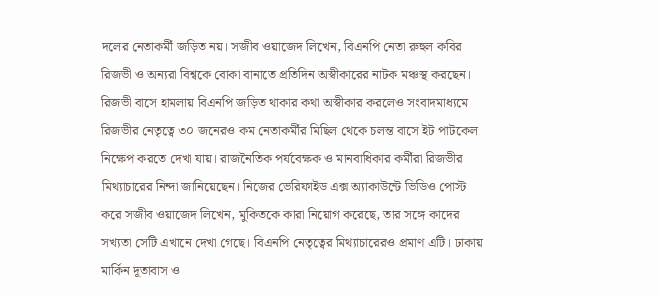দলের নেতাকর্মী জড়িত নয়। সজীব ওয়াজেদ লিখেন, বিএনপি নেতা রুহুল কবির রিজভী ও অন্যরা বিশ্বকে বোকা বানাতে প্রতিদিন অস্বীকারের নাটক মঞ্চস্থ করছেন। রিজভী বাসে হামলায় বিএনপি জড়িত থাকার কথা অস্বীকার করলেও সংবাদমাধ্যমে রিজভীর নেতৃত্বে ৩০ জনেরও কম নেতাকর্মীর মিছিল থেকে চলন্ত বাসে ইট পাটকেল নিক্ষেপ করতে দেখা যায়। রাজনৈতিক পর্যবেক্ষক ও মানবাধিকার কর্মীরা রিজভীর মিথ্যাচারের নিন্দা জানিয়েছেন। নিজের ভেরিফাইড এক্স অ্যাকাউন্টে ভিডিও পোস্ট করে সজীব ওয়াজেদ লিখেন, মুকিতকে কারা নিয়োগ করেছে, তার সঙ্গে কাদের সখ্যতা সেটি এখানে দেখা গেছে। বিএনপি নেতৃত্বের মিথ্যাচারেরও প্রমাণ এটি। ঢাকায় মার্কিন দূতাবাস ও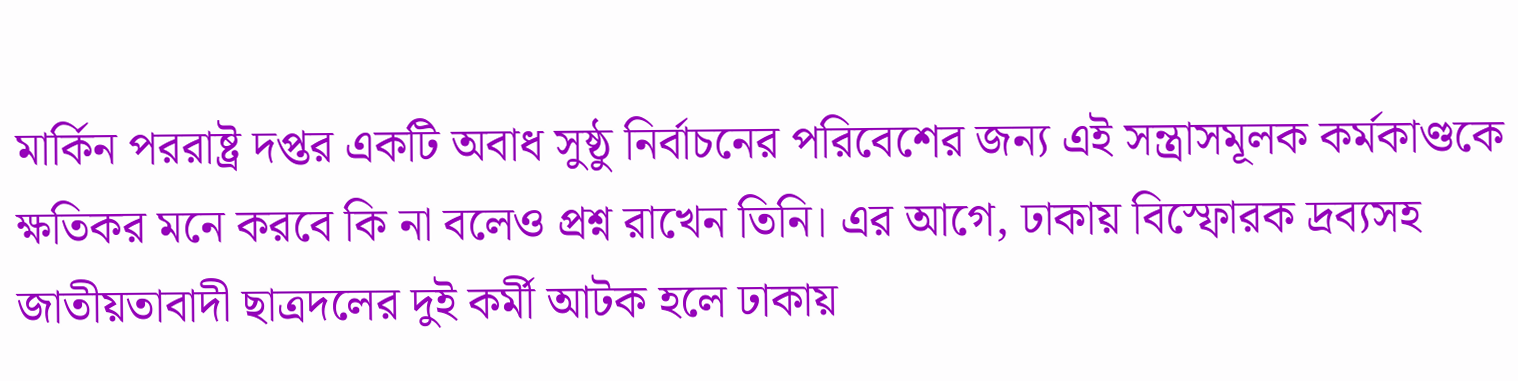মার্কিন পররাষ্ট্র দপ্তর একটি অবাধ সুষ্ঠু নির্বাচনের পরিবেশের জন্য এই সন্ত্রাসমূলক কর্মকাণ্ডকে ক্ষতিকর মনে করবে কি না বলেও প্রশ্ন রাখেন তিনি। এর আগে, ঢাকায় বিস্ফোরক দ্রব্যসহ জাতীয়তাবাদী ছাত্রদলের দুই কর্মী আটক হলে ঢাকায়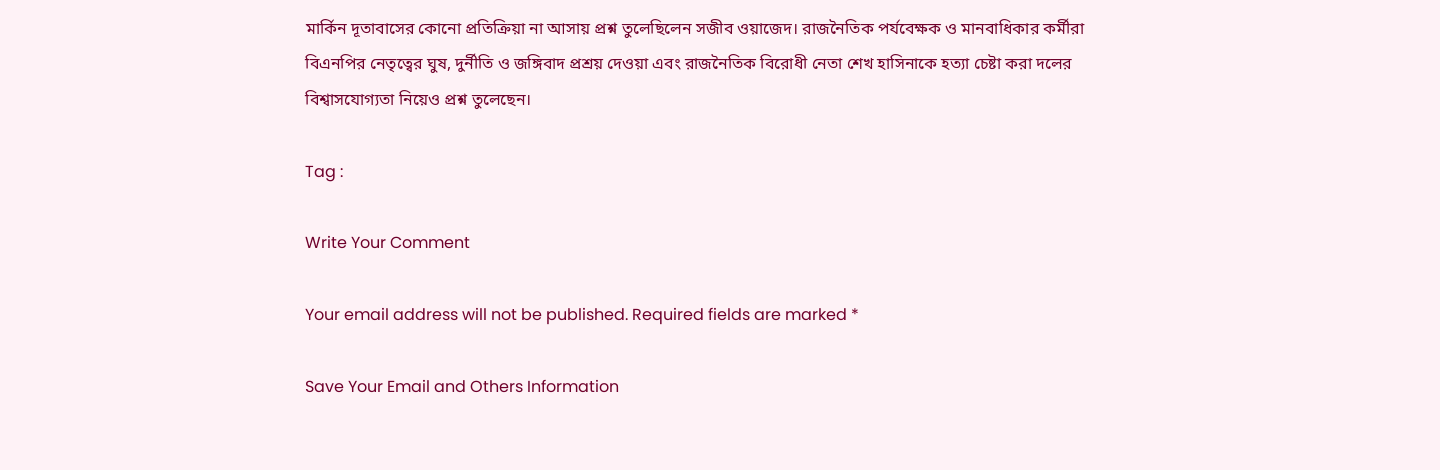মার্কিন দূতাবাসের কোনো প্রতিক্রিয়া না আসায় প্রশ্ন তুলেছিলেন সজীব ওয়াজেদ। রাজনৈতিক পর্যবেক্ষক ও মানবাধিকার কর্মীরা বিএনপির নেতৃত্বের ঘুষ, দুর্নীতি ও জঙ্গিবাদ প্রশ্রয় দেওয়া এবং রাজনৈতিক বিরোধী নেতা শেখ হাসিনাকে হত্যা চেষ্টা করা দলের বিশ্বাসযোগ্যতা নিয়েও প্রশ্ন তুলেছেন।

Tag :

Write Your Comment

Your email address will not be published. Required fields are marked *

Save Your Email and Others Information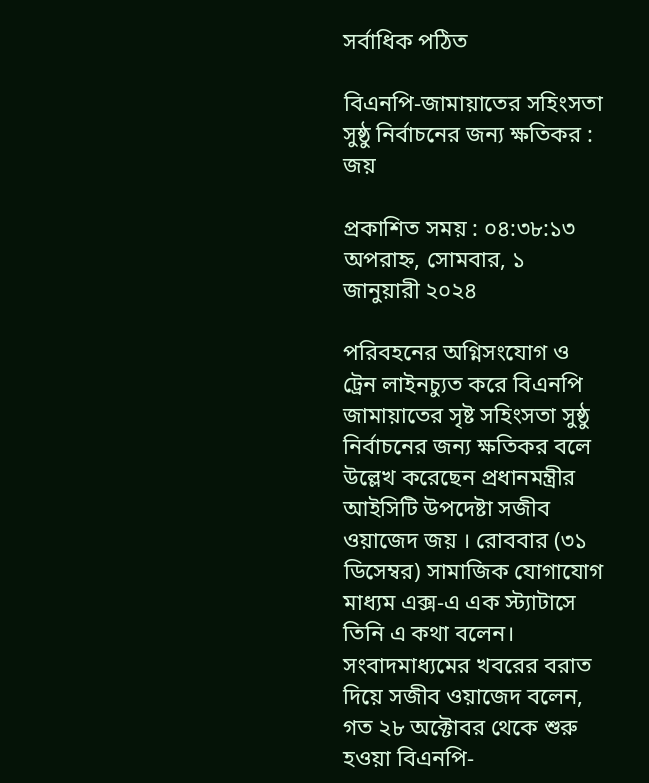সর্বাধিক পঠিত

বিএনপি-জামায়াতের সহিংসতা সুষ্ঠু নির্বাচনের জন্য ক্ষতিকর : জয়

প্রকাশিত সময় : ০৪:৩৮:১৩ অপরাহ্ন, সোমবার, ১ জানুয়ারী ২০২৪

পরিবহনের অগ্নিসংযোগ ও ট্রেন লাইনচ্যুত করে বিএনপি জামায়াতের সৃষ্ট সহিংসতা সুষ্ঠু নির্বাচনের জন্য ক্ষতিকর বলে উল্লেখ করেছেন প্রধানমন্ত্রীর আইসিটি উপদেষ্টা সজীব ওয়াজেদ জয় । রোববার (৩১ ডিসেম্বর) সামাজিক যোগাযোগ মাধ্যম এক্স-এ এক স্ট্যাটাসে তিনি এ কথা বলেন। সংবাদমাধ্যমের খবরের বরাত দিয়ে সজীব ওয়াজেদ বলেন, গত ২৮ অক্টোবর থেকে শুরু হওয়া বিএনপি-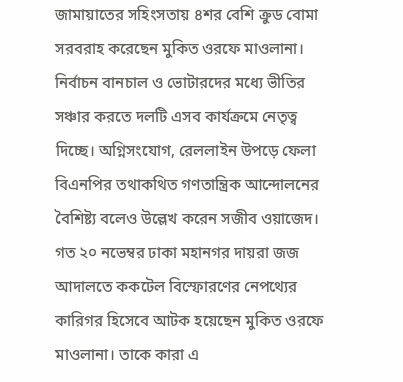জামায়াতের সহিংসতায় ৪শর বেশি ক্রুড বোমা সরবরাহ করেছেন মুকিত ওরফে মাওলানা। নির্বাচন বানচাল ও ভোটারদের মধ্যে ভীতির সঞ্চার করতে দলটি এসব কার্যক্রমে নেতৃত্ব দিচ্ছে। অগ্নিসংযোগ, রেললাইন উপড়ে ফেলা বিএনপির তথাকথিত গণতান্ত্রিক আন্দোলনের বৈশিষ্ট্য বলেও উল্লেখ করেন সজীব ওয়াজেদ। গত ২০ নভেম্বর ঢাকা মহানগর দায়রা জজ আদালতে ককটেল বিস্ফোরণের নেপথ্যের কারিগর হিসেবে আটক হয়েছেন মুকিত ওরফে মাওলানা। তাকে কারা এ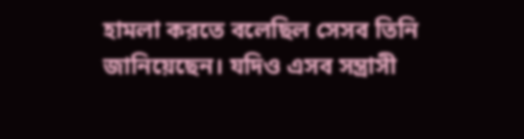হামলা করতে বলেছিল সেসব তিনি জানিয়েছেন। যদিও এসব সন্ত্রাসী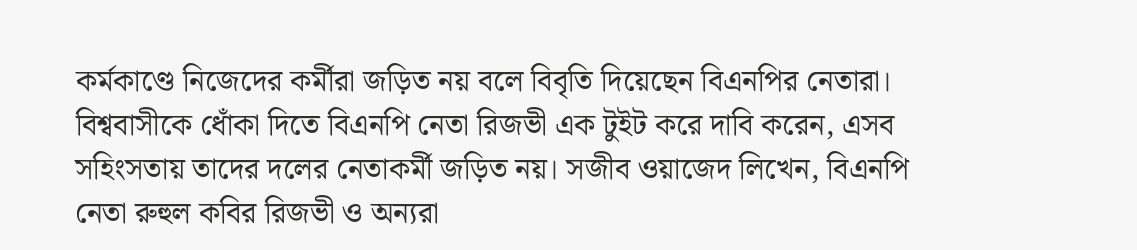কর্মকাণ্ডে নিজেদের কর্মীরা জড়িত নয় বলে বিবৃতি দিয়েছেন বিএনপির নেতারা। বিশ্ববাসীকে ধোঁকা দিতে বিএনপি নেতা রিজভী এক টুইট করে দাবি করেন, এসব সহিংসতায় তাদের দলের নেতাকর্মী জড়িত নয়। সজীব ওয়াজেদ লিখেন, বিএনপি নেতা রুহুল কবির রিজভী ও অন্যরা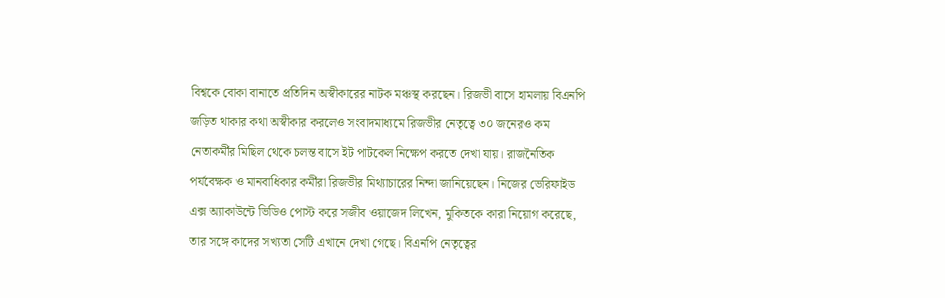বিশ্বকে বোকা বানাতে প্রতিদিন অস্বীকারের নাটক মঞ্চস্থ করছেন। রিজভী বাসে হামলায় বিএনপি জড়িত থাকার কথা অস্বীকার করলেও সংবাদমাধ্যমে রিজভীর নেতৃত্বে ৩০ জনেরও কম নেতাকর্মীর মিছিল থেকে চলন্ত বাসে ইট পাটকেল নিক্ষেপ করতে দেখা যায়। রাজনৈতিক পর্যবেক্ষক ও মানবাধিকার কর্মীরা রিজভীর মিথ্যাচারের নিন্দা জানিয়েছেন। নিজের ভেরিফাইড এক্স অ্যাকাউন্টে ভিডিও পোস্ট করে সজীব ওয়াজেদ লিখেন, মুকিতকে কারা নিয়োগ করেছে, তার সঙ্গে কাদের সখ্যতা সেটি এখানে দেখা গেছে। বিএনপি নেতৃত্বের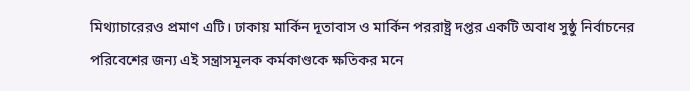মিথ্যাচারেরও প্রমাণ এটি। ঢাকায় মার্কিন দূতাবাস ও মার্কিন পররাষ্ট্র দপ্তর একটি অবাধ সুষ্ঠু নির্বাচনের পরিবেশের জন্য এই সন্ত্রাসমূলক কর্মকাণ্ডকে ক্ষতিকর মনে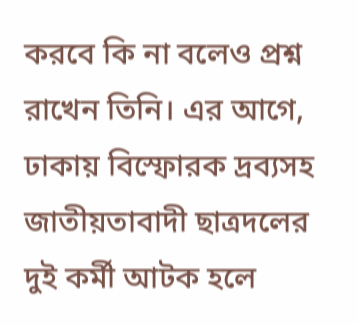করবে কি না বলেও প্রশ্ন রাখেন তিনি। এর আগে, ঢাকায় বিস্ফোরক দ্রব্যসহ জাতীয়তাবাদী ছাত্রদলের দুই কর্মী আটক হলে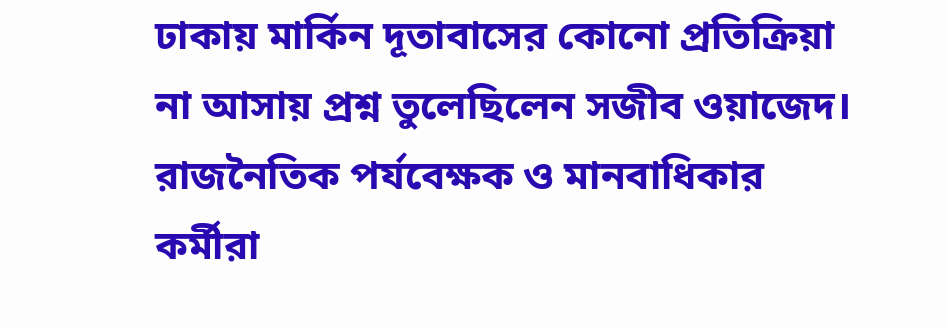ঢাকায় মার্কিন দূতাবাসের কোনো প্রতিক্রিয়া না আসায় প্রশ্ন তুলেছিলেন সজীব ওয়াজেদ। রাজনৈতিক পর্যবেক্ষক ও মানবাধিকার কর্মীরা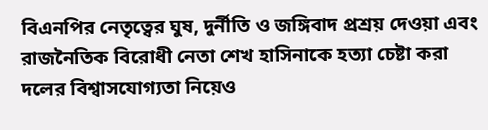বিএনপির নেতৃত্বের ঘুষ, দুর্নীতি ও জঙ্গিবাদ প্রশ্রয় দেওয়া এবং রাজনৈতিক বিরোধী নেতা শেখ হাসিনাকে হত্যা চেষ্টা করা দলের বিশ্বাসযোগ্যতা নিয়েও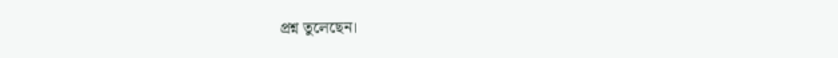প্রশ্ন তুলেছেন।